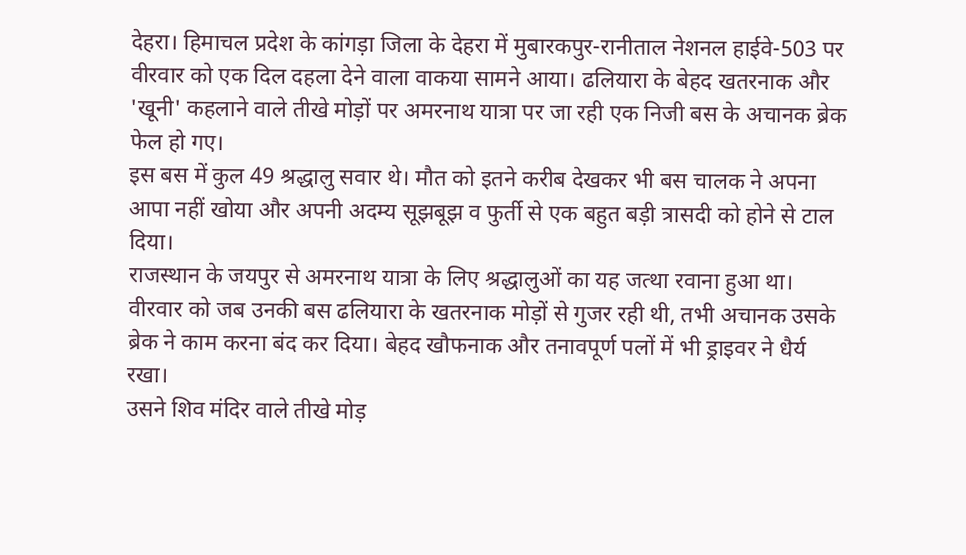देहरा। हिमाचल प्रदेश के कांगड़ा जिला के देहरा में मुबारकपुर-रानीताल नेशनल हाईवे-503 पर वीरवार को एक दिल दहला देने वाला वाकया सामने आया। ढलियारा के बेहद खतरनाक और 'खूनी' कहलाने वाले तीखे मोड़ों पर अमरनाथ यात्रा पर जा रही एक निजी बस के अचानक ब्रेक फेल हो गए।
इस बस में कुल 49 श्रद्धालु सवार थे। मौत को इतने करीब देखकर भी बस चालक ने अपना आपा नहीं खोया और अपनी अदम्य सूझबूझ व फुर्ती से एक बहुत बड़ी त्रासदी को होने से टाल दिया।
राजस्थान के जयपुर से अमरनाथ यात्रा के लिए श्रद्धालुओं का यह जत्था रवाना हुआ था। वीरवार को जब उनकी बस ढलियारा के खतरनाक मोड़ों से गुजर रही थी, तभी अचानक उसके ब्रेक ने काम करना बंद कर दिया। बेहद खौफनाक और तनावपूर्ण पलों में भी ड्राइवर ने धैर्य रखा।
उसने शिव मंदिर वाले तीखे मोड़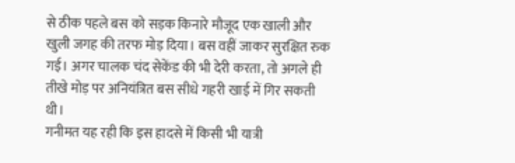से ठीक पहले बस को सड़क किनारे मौजूद एक खाली और खुली जगह की तरफ मोड़ दिया। बस वहीं जाकर सुरक्षित रुक गई। अगर चालक चंद सेकेंड की भी देरी करता, तो अगले ही तीखे मोड़ पर अनियंत्रित बस सीधे गहरी खाई में गिर सकती थी।
गनीमत यह रही कि इस हादसे में किसी भी यात्री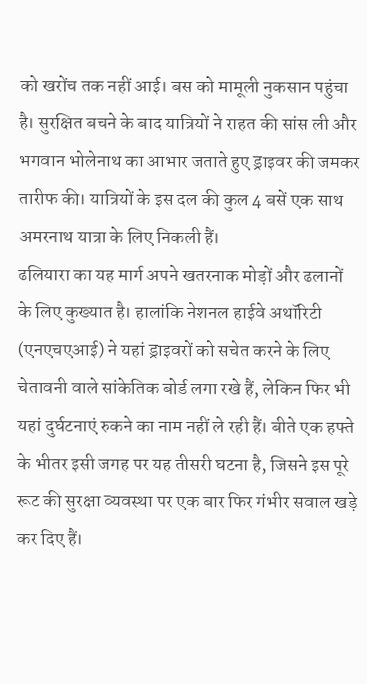को खरोंच तक नहीं आई। बस को मामूली नुकसान पहुंचा है। सुरक्षित बचने के बाद यात्रियों ने राहत की सांस ली और भगवान भोलेनाथ का आभार जताते हुए ड्राइवर की जमकर तारीफ की। यात्रियों के इस दल की कुल 4 बसें एक साथ अमरनाथ यात्रा के लिए निकली हैं।
ढलियारा का यह मार्ग अपने खतरनाक मोड़ों और ढलानों के लिए कुख्यात है। हालांकि नेशनल हाईवे अथॉरिटी (एनएचएआई) ने यहां ड्राइवरों को सचेत करने के लिए चेतावनी वाले सांकेतिक बोर्ड लगा रखे हैं, लेकिन फिर भी यहां दुर्घटनाएं रुकने का नाम नहीं ले रही हैं। बीते एक हफ्ते के भीतर इसी जगह पर यह तीसरी घटना है, जिसने इस पूरे रूट की सुरक्षा व्यवस्था पर एक बार फिर गंभीर सवाल खड़े कर दिए हैं।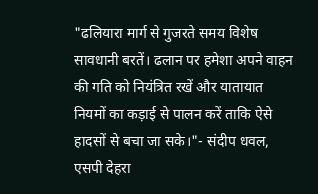"ढलियारा मार्ग से गुजरते समय विशेष सावधानी बरतें। ढलान पर हमेशा अपने वाहन की गति को नियंत्रित रखें और यातायात नियमों का कड़ाई से पालन करें ताकि ऐसे हादसों से बचा जा सके।"- संदीप धवल, एसपी देहरा